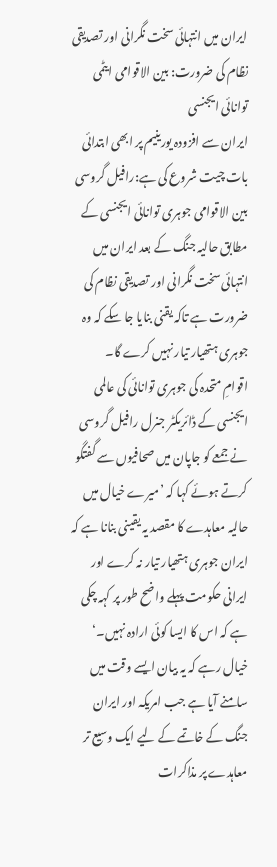ایران میں انتہائی سخت نگرانی اور تصدیقی نظام کی ضرورت: بین الاقوامی ایٹمی توانائی ایجنسی
ایران سے افزودہ یورینیم پر ابھی ابتدائی بات چیت شروع کی ہے:رافیل گروسی
بین الاقوامی جوہری توانائی ایجنسی کے مطابق حالیہ جنگ کے بعد ایران میں انتہائی سخت نگرانی اور تصدیقی نظام کی ضرورت ہے تاکہ یقنی بنایا جا سکے کہ وہ جوہری ہتھیار تیار نہیں کرے گا۔
اقوامِ متحدہ کی جوہری توانائی کی عالمی ایجنسی کے ڈائریکٹر جنرل رافیل گروسی نے جمعے کو جاپان میں صحافیوں سے گفتگو کرتے ہوئے کہا کہ ’میرے خیال میں حالیہ معاہدے کا مقصد یہ یقینی بنانا ہے کہ ایران جوہری ہتھیار تیار نہ کرے اور ایرانی حکومت پہلے واضح طور پر کہہ چکی ہے کہ اس کا ایسا کوئی ارادہ نہیں۔‘
خیال رہے کہ یہ بیان ایسے وقت میں سامنے آیا ہے جب امریکہ اور ایران جنگ کے خاتمے کے لیے ایک وسیع تر معاہدے پر مذاکرات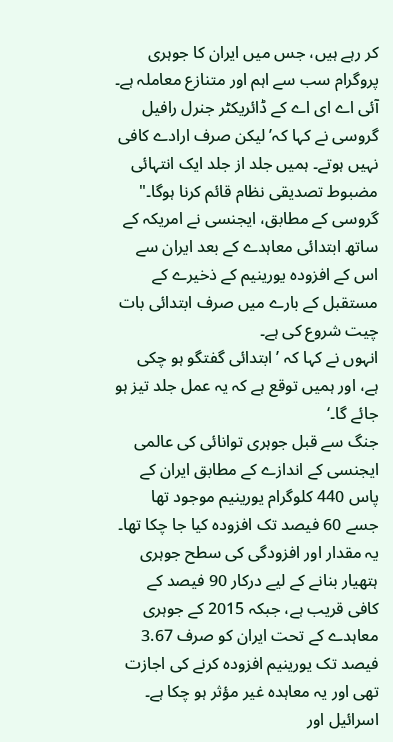کر رہے ہیں، جس میں ایران کا جوہری پروگرام سب سے اہم اور متنازع معاملہ ہے۔
آئی اے ای اے کے ڈائریکٹر جنرل رافیل گروسی نے کہا کہ’لیکن صرف ارادے کافی نہیں ہوتے۔ ہمیں جلد از جلد ایک انتہائی مضبوط تصدیقی نظام قائم کرنا ہوگا۔"
گروسی کے مطابق، ایجنسی نے امریکہ کے ساتھ ابتدائی معاہدے کے بعد ایران سے اس کے افزودہ یورینیم کے ذخیرے کے مستقبل کے بارے میں صرف ابتدائی بات چیت شروع کی ہے۔
انہوں نے کہا کہ ’ابتدائی گفتگو ہو چکی ہے، اور ہمیں توقع ہے کہ یہ عمل جلد تیز ہو جائے گا۔‘
جنگ سے قبل جوہری توانائی کی عالمی ایجنسی کے اندازے کے مطابق ایران کے پاس 440 کلوگرام یورینیم موجود تھا جسے 60 فیصد تک افزودہ کیا جا چکا تھا۔
یہ مقدار اور افزودگی کی سطح جوہری ہتھیار بنانے کے لیے درکار 90 فیصد کے کافی قریب ہے، جبکہ 2015 کے جوہری معاہدے کے تحت ایران کو صرف 3.67 فیصد تک یورینیم افزودہ کرنے کی اجازت تھی اور یہ معاہدہ غیر مؤثر ہو چکا ہے۔
اسرائیل اور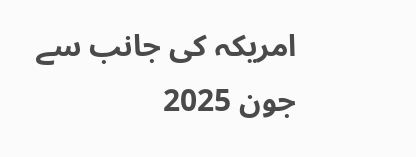امریکہ کی جانب سے جون 2025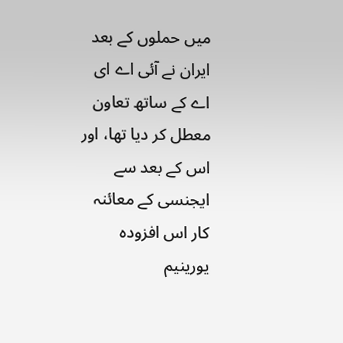میں حملوں کے بعد ایران نے آئی اے ای اے کے ساتھ تعاون معطل کر دیا تھا، اور اس کے بعد سے ایجنسی کے معائنہ کار اس افزودہ یورینیم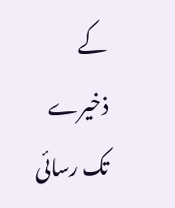کے ذخیرے تک رسائی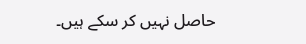حاصل نہیں کر سکے ہیں۔